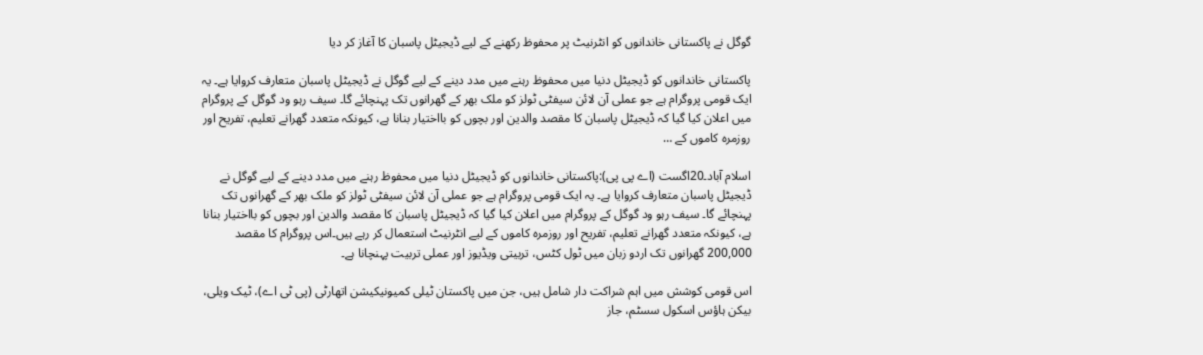گوگل نے پاکستانی خاندانوں کو انٹرنیٹ پر محفوظ رکھنے کے لیے ڈیجیٹل پاسبان کا آغاز کر دیا

پاکستانی خاندانوں کو ڈیجیٹل دنیا میں محفوظ رہنے میں مدد دینے کے لیے گوگل نے ڈیجیٹل پاسبان متعارف کروایا ہے۔ یہ ایک قومی پروگرام ہے جو عملی آن لائن سیفٹی ٹولز کو ملک بھر کے گھرانوں تک پہنچائے گا۔ سیف رہو ود گوگل کے پروگرام میں اعلان کیا گیا کہ ڈیجیٹل پاسبان کا مقصد والدین اور بچوں کو بااختیار بنانا ہے، کیونکہ متعدد گھرانے تعلیم، تفریح اور روزمرہ کاموں کے …

اسلام آباد۔20اگست (اے پی پی):پاکستانی خاندانوں کو ڈیجیٹل دنیا میں محفوظ رہنے میں مدد دینے کے لیے گوگل نے ڈیجیٹل پاسبان متعارف کروایا ہے۔ یہ ایک قومی پروگرام ہے جو عملی آن لائن سیفٹی ٹولز کو ملک بھر کے گھرانوں تک پہنچائے گا۔ سیف رہو ود گوگل کے پروگرام میں اعلان کیا گیا کہ ڈیجیٹل پاسبان کا مقصد والدین اور بچوں کو بااختیار بنانا ہے، کیونکہ متعدد گھرانے تعلیم، تفریح اور روزمرہ کاموں کے لیے انٹرنیٹ استعمال کر رہے ہیں۔اس پروگرام کا مقصد 200,000 گھرانوں تک اردو زبان میں ٹول کٹس، تربیتی ویڈیوز اور عملی تربیت پہنچانا ہے۔

اس قومی کوشش میں اہم شراکت دار شامل ہیں، جن میں پاکستان ٹیلی کمیونیکیشن اتھارٹی (پی ٹی اے)، ٹیک ویلی، بیکن ہاؤس اسکول سسٹم، جاز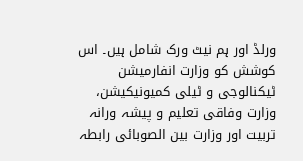ورلڈ اور ہم نیٹ ورک شامل ہیں۔ اس کوشش کو وزارت انفارمیشن ٹیکنالوجی و ٹیلی کمیونیکیشن، وزارت وفاقی تعلیم و پیشہ ورانہ تربیت اور وزارت بین الصوبائی رابطہ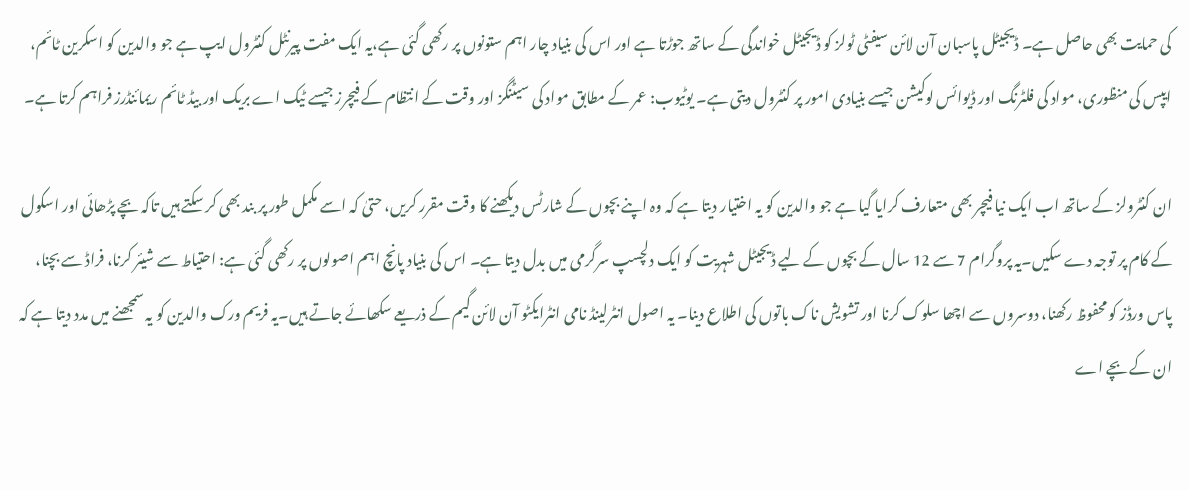کی حمایت بھی حاصل ہے۔ ڈیجیٹل پاسبان آن لائن سیفٹی ٹولز کو ڈیجیٹل خواندگی کے ساتھ جوڑتا ہے اور اس کی بنیاد چار اہم ستونوں پر رکھی گئی ہے،یہ ایک مفت پیرنٹل کنٹرول ایپ ہے جو والدین کو اسکرین ٹائم، ایپس کی منظوری، مواد کی فلٹرنگ اور ڈیوائس لوکیشن جیسے بنیادی امور پر کنٹرول دیتی ہے۔ یوٹیوب: عمر کے مطابق مواد کی سیٹنگز اور وقت کے انتظام کے فیچرز جیسے ٹیک اے بریک اور بیڈ ٹائم ریمائنڈرز فراہم کرتا ہے۔

ان کنٹرولز کے ساتھ اب ایک نیا فیچر بھی متعارف کرایا گیا ہے جو والدین کو یہ اختیار دیتا ہے کہ وہ اپنے بچوں کے شارٹس دیکھنے کا وقت مقرر کریں، حتیٰ کہ اسے مکمل طور پر بند بھی کر سکتے ہیں تاکہ بچے پڑھائی اور اسکول کے کام پر توجہ دے سکیں۔یہ پروگرام 7 سے 12 سال کے بچوں کے لیے ڈیجیٹل شہریت کو ایک دلچسپ سرگرمی میں بدل دیتا ہے۔ اس کی بنیاد پانچ اہم اصولوں پر رکھی گئی ہے: احتیاط سے شیئر کرنا، فراڈ سے بچنا، پاس ورڈز کو محفوظ رکھنا، دوسروں سے اچھا سلوک کرنا اور تشویش ناک باتوں کی اطلاع دینا۔ یہ اصول انٹرلینڈ نامی انٹرایکٹو آن لائن گیم کے ذریعے سکھائے جاتے ہیں۔یہ فریم ورک والدین کو یہ سمجھنے میں مدد دیتا ہے کہ ان کے بچے اے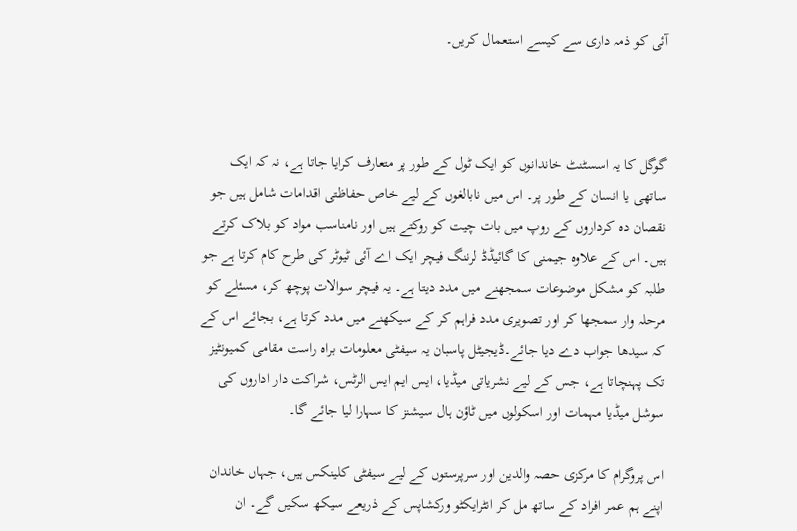آئی کو ذمہ داری سے کیسے استعمال کریں۔



گوگل کا یہ اسسٹنٹ خاندانوں کو ایک ٹول کے طور پر متعارف کرایا جاتا ہے، نہ کہ ایک ساتھی یا انسان کے طور پر۔ اس میں نابالغوں کے لیے خاص حفاظتی اقدامات شامل ہیں جو نقصان دہ کرداروں کے روپ میں بات چیت کو روکتے ہیں اور نامناسب مواد کو بلاک کرتے ہیں۔ اس کے علاوہ جیمنی کا گائیڈڈ لرننگ فیچر ایک اے آئی ٹیوٹر کی طرح کام کرتا ہے جو طلبہ کو مشکل موضوعات سمجھنے میں مدد دیتا ہے۔ یہ فیچر سوالات پوچھ کر، مسئلے کو مرحلہ وار سمجھا کر اور تصویری مدد فراہم کر کے سیکھنے میں مدد کرتا ہے، بجائے اس کے کہ سیدھا جواب دے دیا جائے۔ڈیجیٹل پاسبان یہ سیفٹی معلومات براہ راست مقامی کمیونٹیز تک پہنچاتا ہے، جس کے لیے نشریاتی میڈیا، ایس ایم ایس الرٹس، شراکت دار اداروں کی سوشل میڈیا مہمات اور اسکولوں میں ٹاؤن ہال سیشنز کا سہارا لیا جائے گا۔

اس پروگرام کا مرکزی حصہ والدین اور سرپرستوں کے لیے سیفٹی کلینکس ہیں، جہاں خاندان اپنے ہم عمر افراد کے ساتھ مل کر انٹرایکٹو ورکشاپس کے ذریعے سیکھ سکیں گے۔ ان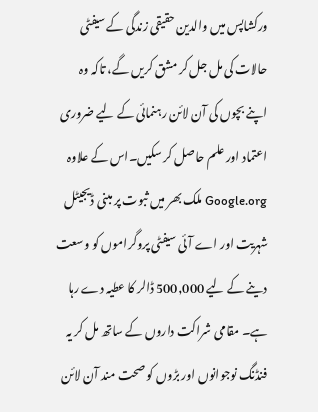ورکشاپس میں والدین حقیقی زندگی کے سیفٹی حالات کی مل جل کر مشق کریں گے، تاکہ وہ اپنے بچوں کی آن لائن رہنمائی کے لیے ضروری اعتماد اور علم حاصل کر سکیں۔اس کے علاوہ Google.org ملک بھر میں ثبوت پر مبنی ڈیجیٹل شہریت اور اے آئی سیفٹی پروگراموں کو وسعت دینے کے لیے 500,000 ڈالر کا عطیہ دے رہا ہے۔ مقامی شراکت داروں کے ساتھ مل کر یہ فنڈنگ نوجوانوں اور بڑوں کو صحت مند آن لائن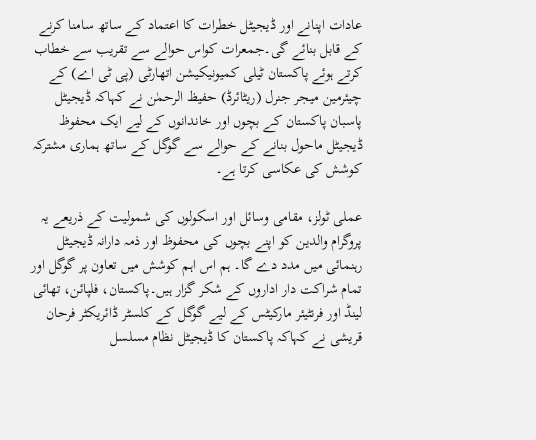عادات اپنانے اور ڈیجیٹل خطرات کا اعتماد کے ساتھ سامنا کرنے کے قابل بنائے گی۔جمعرات کواس حوالے سے تقریب سے خطاب کرتے ہوئے پاکستان ٹیلی کمیونیکیشن اتھارٹی (پی ٹی اے) کے چیئرمین میجر جنرل (ریٹائرڈ) حفیظ الرحمٰن نے کہاکہ ڈیجیٹل پاسبان پاکستان کے بچوں اور خاندانوں کے لیے ایک محفوظ ڈیجیٹل ماحول بنانے کے حوالے سے گوگل کے ساتھ ہماری مشترکہ کوشش کی عکاسی کرتا ہے۔

عملی ٹولز، مقامی وسائل اور اسکولوں کی شمولیت کے ذریعے یہ پروگرام والدین کو اپنے بچوں کی محفوظ اور ذمہ دارانہ ڈیجیٹل رہنمائی میں مدد دے گا۔ ہم اس اہم کوشش میں تعاون پر گوگل اور تمام شراکت دار اداروں کے شکر گزار ہیں۔پاکستان، فلپائن، تھائی لینڈ اور فرنٹیئر مارکیٹس کے لیے گوگل کے کلسٹر ڈائریکٹر فرحان قریشی نے کہاکہ پاکستان کا ڈیجیٹل نظام مسلسل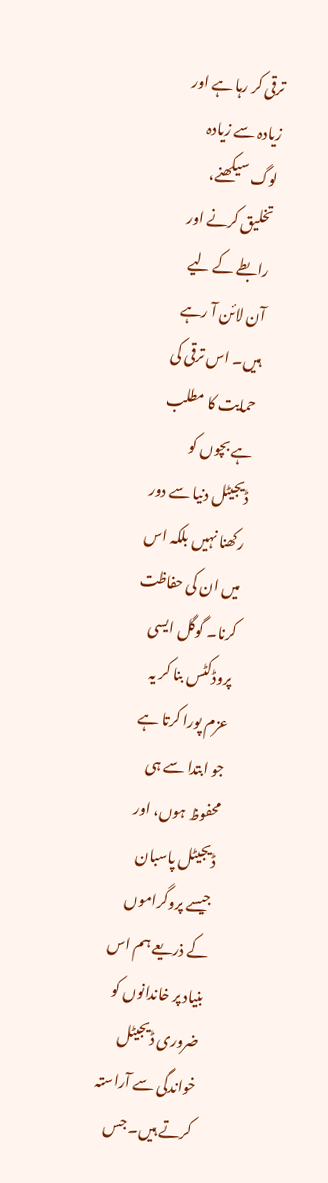ترقی کر رہا ہے اور زیادہ سے زیادہ لوگ سیکھنے، تخلیق کرنے اور رابطے کے لیے آن لائن آ رہے ہیں۔ اس ترقی کی حمایت کا مطلب ہے بچوں کو ڈیجیٹل دنیا سے دور رکھنا نہیں بلکہ اس میں ان کی حفاظت کرنا۔ گوگل ایسی پروڈکٹس بنا کر یہ عزم پورا کرتا ہے جو ابتدا سے ہی محفوظ ہوں، اور ڈیجیٹل پاسبان جیسے پروگراموں کے ذریعے ہم اس بنیاد پر خاندانوں کو ضروری ڈیجیٹل خواندگی سے آراستہ کرتے ہیں۔ جس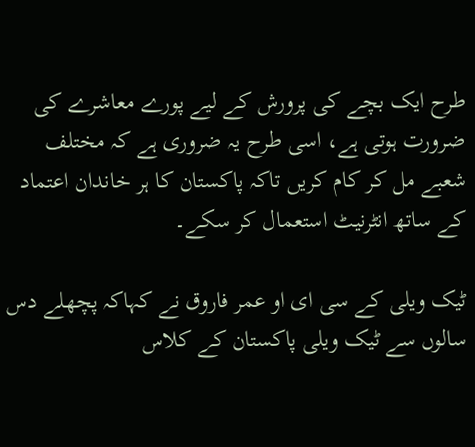طرح ایک بچے کی پرورش کے لیے پورے معاشرے کی ضرورت ہوتی ہے، اسی طرح یہ ضروری ہے کہ مختلف شعبے مل کر کام کریں تاکہ پاکستان کا ہر خاندان اعتماد کے ساتھ انٹرنیٹ استعمال کر سکے۔

ٹیک ویلی کے سی ای او عمر فاروق نے کہاکہ پچھلے دس سالوں سے ٹیک ویلی پاکستان کے کلاس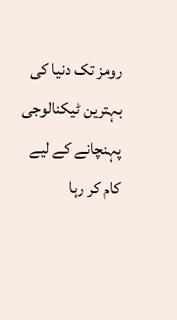رومز تک دنیا کی بہترین ٹیکنالوجی پہنچانے کے لیے کام کر رہا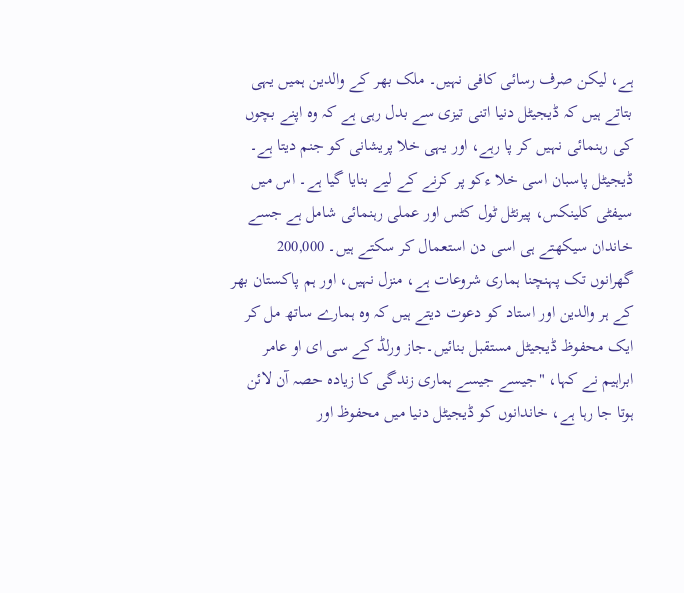ہے، لیکن صرف رسائی کافی نہیں۔ ملک بھر کے والدین ہمیں یہی بتاتے ہیں کہ ڈیجیٹل دنیا اتنی تیزی سے بدل رہی ہے کہ وہ اپنے بچوں کی رہنمائی نہیں کر پا رہے، اور یہی خلا پریشانی کو جنم دیتا ہے۔ ڈیجیٹل پاسبان اسی خلا ءکو پر کرنے کے لیے بنایا گیا ہے۔ اس میں سیفٹی کلینکس، پیرنٹل ٹول کٹس اور عملی رہنمائی شامل ہے جسے خاندان سیکھتے ہی اسی دن استعمال کر سکتے ہیں۔ 200,000 گھرانوں تک پہنچنا ہماری شروعات ہے، منزل نہیں، اور ہم پاکستان بھر کے ہر والدین اور استاد کو دعوت دیتے ہیں کہ وہ ہمارے ساتھ مل کر ایک محفوظ ڈیجیٹل مستقبل بنائیں۔جاز ورلڈ کے سی ای او عامر ابراہیم نے کہا، "جیسے جیسے ہماری زندگی کا زیادہ حصہ آن لائن ہوتا جا رہا ہے، خاندانوں کو ڈیجیٹل دنیا میں محفوظ اور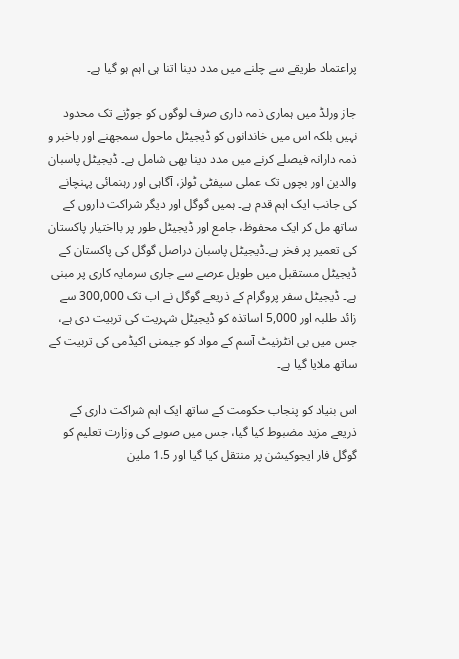پراعتماد طریقے سے چلنے میں مدد دینا اتنا ہی اہم ہو گیا ہے۔

جاز ورلڈ میں ہماری ذمہ داری صرف لوگوں کو جوڑنے تک محدود نہیں بلکہ اس میں خاندانوں کو ڈیجیٹل ماحول سمجھنے اور باخبر و ذمہ دارانہ فیصلے کرنے میں مدد دینا بھی شامل ہے۔ ڈیجیٹل پاسبان والدین اور بچوں تک عملی سیفٹی ٹولز، آگاہی اور رہنمائی پہنچانے کی جانب ایک اہم قدم ہے۔ ہمیں گوگل اور دیگر شراکت داروں کے ساتھ مل کر ایک محفوظ، جامع اور ڈیجیٹل طور پر بااختیار پاکستان کی تعمیر پر فخر ہے۔ڈیجیٹل پاسبان دراصل گوگل کی پاکستان کے ڈیجیٹل مستقبل میں طویل عرصے سے جاری سرمایہ کاری پر مبنی ہے۔ ڈیجیٹل سفر پروگرام کے ذریعے گوگل نے اب تک 300,000 سے زائد طلبہ اور 5,000 اساتذہ کو ڈیجیٹل شہریت کی تربیت دی ہے، جس میں بی انٹرنیٹ آسم کے مواد کو جیمنی اکیڈمی کی تربیت کے ساتھ ملایا گیا ہے۔

اس بنیاد کو پنجاب حکومت کے ساتھ ایک اہم شراکت داری کے ذریعے مزید مضبوط کیا گیا، جس میں صوبے کی وزارت تعلیم کو گوگل فار ایجوکیشن پر منتقل کیا گیا اور 1.5 ملین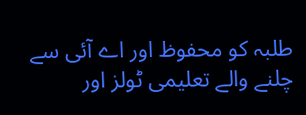طلبہ کو محفوظ اور اے آئی سے چلنے والے تعلیمی ٹولز اور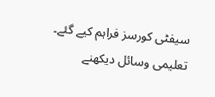سیفٹی کورسز فراہم کیے گئے۔ تعلیمی وسائل دیکھنے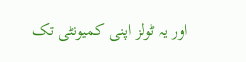اور یہ ٹولز اپنی کمیونٹی تک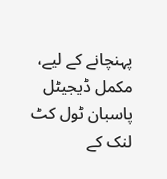پہنچانے کے لیے، مکمل ڈیجیٹل پاسبان ٹول کٹ لنک کے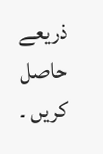ذریعے حاصل کریں ۔